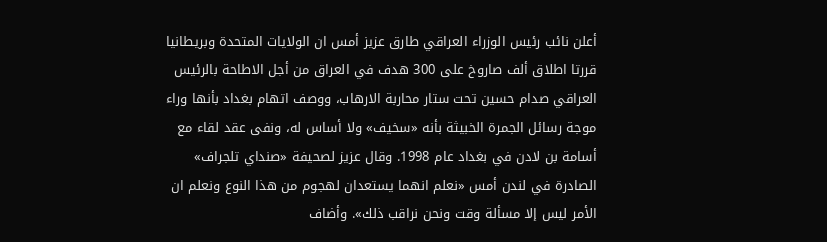أعلن نائب رئيس الوزراء العراقي طارق عزيز أمس ان الولايات المتحدة وبريطانيا قررتا اطلاق ألف صاروخ على 300 هدف في العراق من أجل الاطاحة بالرئيس العراقي صدام حسين تحت ستار محاربة الارهاب، ووصف اتهام بغداد بأنها وراء موجة رسائل الجمرة الخبيثة بأنه «سخيف» ولا أساس له، ونفى عقد لقاء مع أسامة بن لادن في بغداد عام 1998. وقال عزيز لصحيفة «صنداي تلجراف» الصادرة في لندن أمس «نعلم انهما يستعدان لهجوم من هذا النوع ونعلم ان الأمر ليس إلا مسألة وقت ونحن نراقب ذلك». وأضاف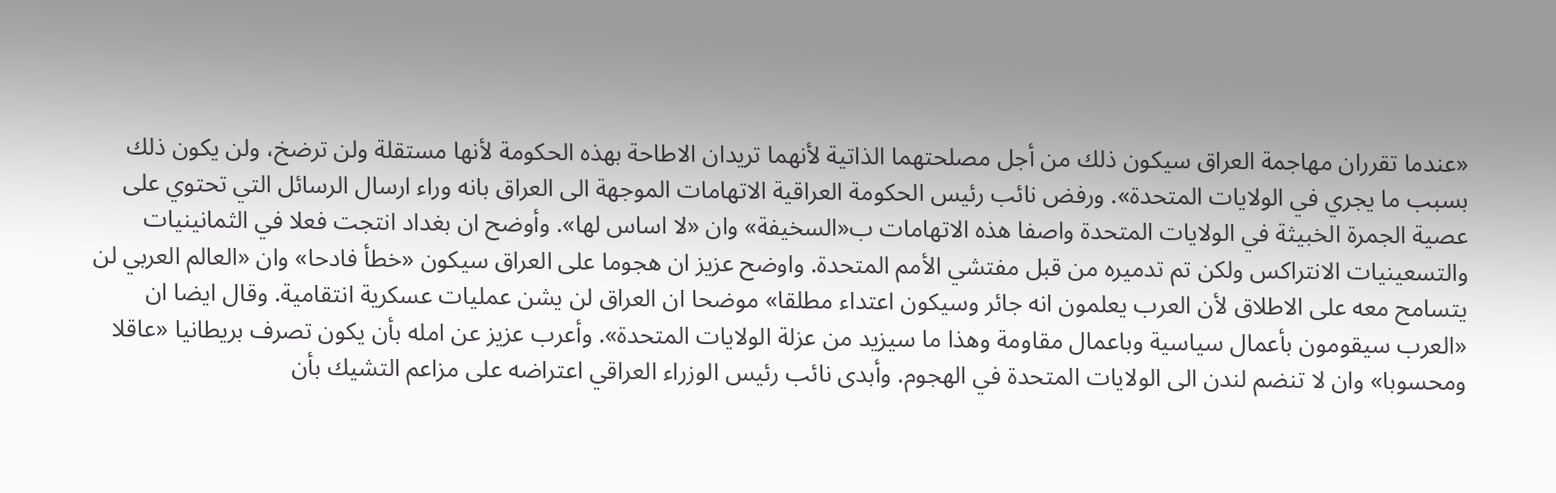«عندما تقرران مهاجمة العراق سيكون ذلك من أجل مصلحتهما الذاتية لأنهما تريدان الاطاحة بهذه الحكومة لأنها مستقلة ولن ترضخ، ولن يكون ذلك بسبب ما يجري في الولايات المتحدة». ورفض نائب رئيس الحكومة العراقية الاتهامات الموجهة الى العراق بانه وراء ارسال الرسائل التي تحتوي على عصية الجمرة الخبيثة في الولايات المتحدة واصفا هذه الاتهامات ب«السخيفة» وان «لا اساس لها». وأوضح ان بغداد انتجت فعلا في الثمانينيات والتسعينيات الانتراكس ولكن تم تدميره من قبل مفتشي الأمم المتحدة. واوضح عزيز ان هجوما على العراق سيكون «خطأ فادحا» وان «العالم العربي لن يتسامح معه على الاطلاق لأن العرب يعلمون انه جائر وسيكون اعتداء مطلقا» موضحا ان العراق لن يشن عمليات عسكرية انتقامية. وقال ايضا ان «العرب سيقومون بأعمال سياسية وباعمال مقاومة وهذا ما سيزيد من عزلة الولايات المتحدة». وأعرب عزيز عن امله بأن يكون تصرف بريطانيا «عاقلا ومحسوبا» وان لا تنضم لندن الى الولايات المتحدة في الهجوم. وأبدى نائب رئيس الوزراء العراقي اعتراضه على مزاعم التشيك بأن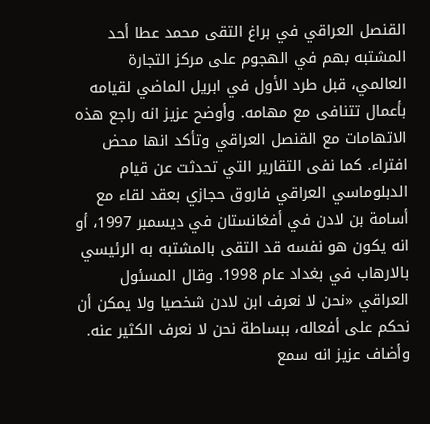القنصل العراقي في براغ التقى محمد عطا أحد المشتبه بهم في الهجوم على مركز التجارة العالمي، قبل طرد الأول في ابريل الماضي لقيامه بأعمال تتنافى مع مهامه. وأوضح عزيز انه راجع هذه الاتهامات مع القنصل العراقي وتأكد انها محض افتراء. كما نفى التقارير التي تحدثت عن قيام الدبلوماسي العراقي فاروق حجازي بعقد لقاء مع أسامة بن لادن في أفغانستان في ديسمبر 1997، أو انه يكون هو نفسه قد التقى بالمشتبه به الرئيسي بالارهاب في بغداد عام 1998. وقال المسئول العراقي «نحن لا نعرف ابن لادن شخصيا ولا يمكن أن نحكم على أفعاله، ببساطة نحن لا نعرف الكثير عنه. وأضاف عزيز انه سمع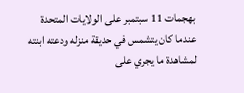بهجمات 11 سبتمبر على الولايات المتحدة عندما كان يتشمس في حديقة منزله ودعته ابنته لمشاهدة ما يجري على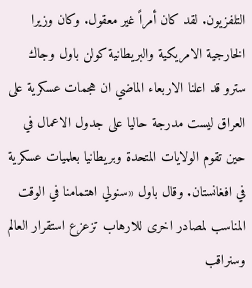التلفزيون. لقد كان أمراً غير معقول. وكان وزيرا الخارجية الامريكية والبريطانية كولن باول وجاك سترو قد اعلنا الاربعاء الماضي ان هجمات عسكرية على العراق ليست مدرجة حاليا على جدول الاعمال في حين تقوم الولايات المتحدة وبريطانيا بعلميات عسكرية في افغانستان. وقال باول «سنولي اهتمامنا في الوقت المناسب لمصادر اخرى للارهاب تزعزع استقرار العالم وسنراقب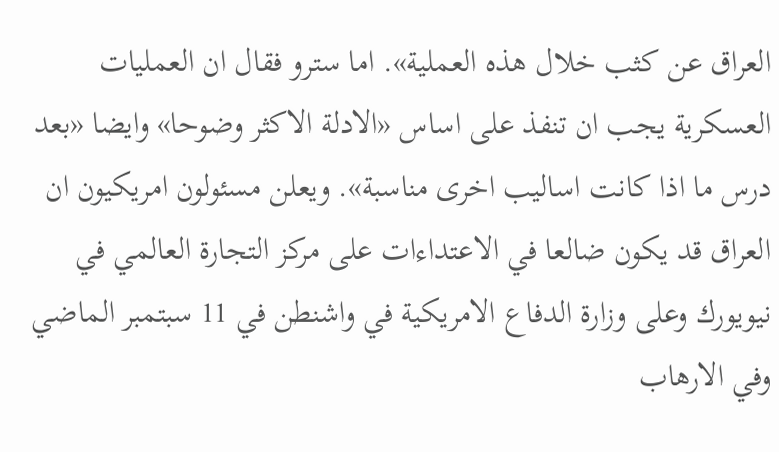العراق عن كثب خلال هذه العملية». اما سترو فقال ان العمليات العسكرية يجب ان تنفذ على اساس «الادلة الاكثر وضوحا» وايضا «بعد درس ما اذا كانت اساليب اخرى مناسبة». ويعلن مسئولون امريكيون ان العراق قد يكون ضالعا في الاعتداءات على مركز التجارة العالمي في نيويورك وعلى وزارة الدفاع الامريكية في واشنطن في 11 سبتمبر الماضي وفي الارهاب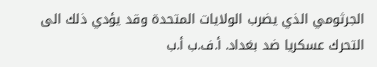الجرثومي الذي يضرب الولايات المتحدة وقد يؤدي ذلك الى التحرك عسكريا ضد بغداد. أ.ف.ب أ.ب